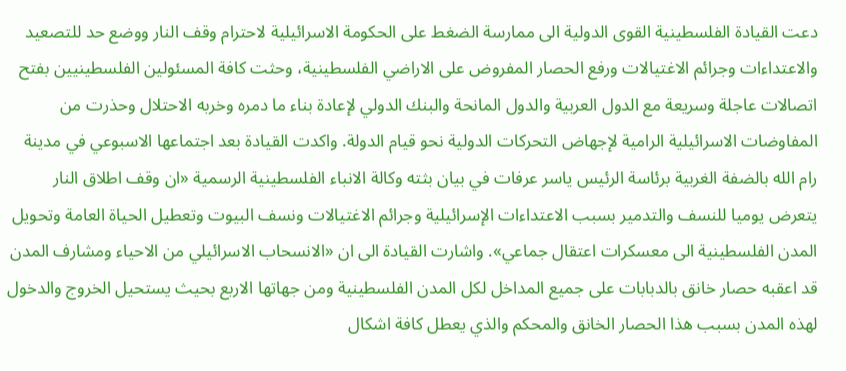دعت القيادة الفلسطينية القوى الدولية الى ممارسة الضغط على الحكومة الاسرائيلية لاحترام وقف النار ووضع حد للتصعيد والاعتداءات وجرائم الاغتيالات ورفع الحصار المفروض على الاراضي الفلسطينية، وحثت كافة المسئولين الفلسطينيين بفتح اتصالات عاجلة وسريعة مع الدول العربية والدول المانحة والبنك الدولي لإعادة بناء ما دمره وخربه الاحتلال وحذرت من المفاوضات الاسرائيلية الرامية لإجهاض التحركات الدولية نحو قيام الدولة. واكدت القيادة بعد اجتماعها الاسبوعي في مدينة رام الله بالضفة الغربية برئاسة الرئيس ياسر عرفات في بيان بثته وكالة الانباء الفلسطينية الرسمية «ان وقف اطلاق النار يتعرض يوميا للنسف والتدمير بسبب الاعتداءات الإسرائيلية وجرائم الاغتيالات ونسف البيوت وتعطيل الحياة العامة وتحويل المدن الفلسطينية الى معسكرات اعتقال جماعي». واشارت القيادة الى ان «الانسحاب الاسرائيلي من الاحياء ومشارف المدن قد اعقبه حصار خانق بالدبابات على جميع المداخل لكل المدن الفلسطينية ومن جهاتها الاربع بحيث يستحيل الخروج والدخول لهذه المدن بسبب هذا الحصار الخانق والمحكم والذي يعطل كافة اشكال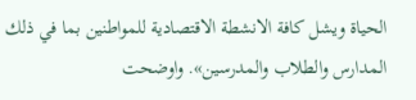الحياة ويشل كافة الانشطة الاقتصادية للمواطنين بما في ذلك المدارس والطلاب والمدرسين». واوضحت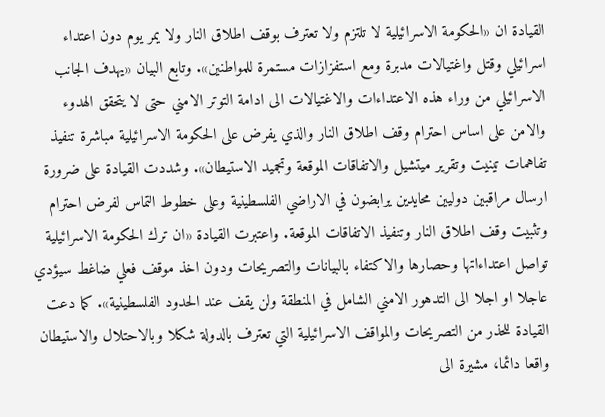القيادة ان «الحكومة الاسرائيلية لا تلتزم ولا تعترف بوقف اطلاق النار ولا يمر يوم دون اعتداء اسرائيلي وقتل واغتيالات مدبرة ومع استفزازات مستمرة للمواطنين». وتابع البيان «يهدف الجانب الاسرائيلي من وراء هذه الاعتداءات والاغتيالات الى ادامة التوتر الامني حتى لا يتحقق الهدوء والامن على اساس احترام وقف اطلاق النار والذي يفرض على الحكومة الاسرائيلية مباشرة تنفيذ تفاهمات تينيت وتقرير ميتشيل والاتفاقات الموقعة وتجميد الاستيطان». وشددت القيادة على ضرورة ارسال مراقبين دوليين محايدين يرابضون في الاراضي الفلسطينية وعلى خطوط التماس لفرض احترام وتثبيت وقف اطلاق النار وتنفيذ الاتفاقات الموقعة. واعتبرت القيادة «ان ترك الحكومة الاسرائيلية تواصل اعتداءاتها وحصارها والاكتفاء بالبيانات والتصريحات ودون اخذ موقف فعلي ضاغط سيؤدي عاجلا او اجلا الى التدهور الامني الشامل في المنطقة ولن يقف عند الحدود الفلسطينية». كما دعت القيادة للحذر من التصريحات والمواقف الاسرائيلية التي تعترف بالدولة شكلا وبالاحتلال والاستيطان واقعا دائما، مشيرة الى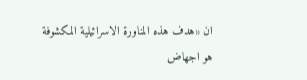ان «هدف هذه المناورة الاسرائيلية المكشوفة هو اجهاض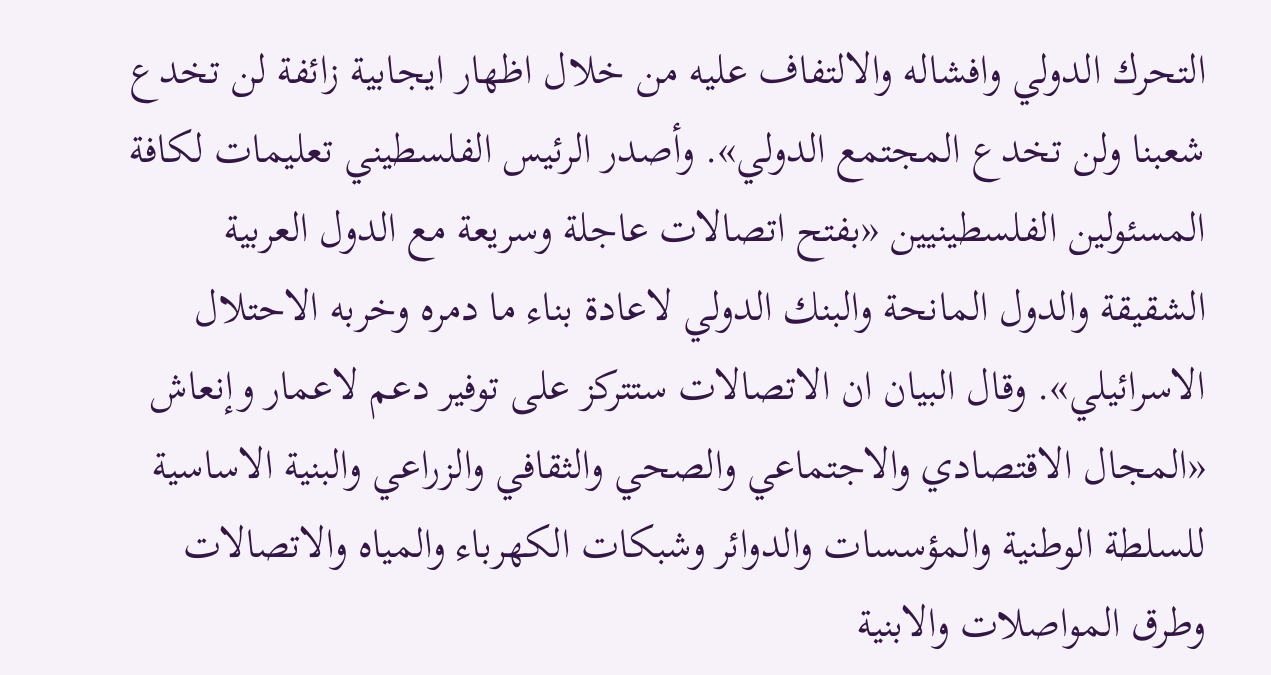التحرك الدولي وافشاله والالتفاف عليه من خلال اظهار ايجابية زائفة لن تخدع شعبنا ولن تخدع المجتمع الدولي». وأصدر الرئيس الفلسطيني تعليمات لكافة المسئولين الفلسطينيين «بفتح اتصالات عاجلة وسريعة مع الدول العربية الشقيقة والدول المانحة والبنك الدولي لاعادة بناء ما دمره وخربه الاحتلال الاسرائيلي». وقال البيان ان الاتصالات ستتركز على توفير دعم لاعمار وإنعاش «المجال الاقتصادي والاجتماعي والصحي والثقافي والزراعي والبنية الاساسية للسلطة الوطنية والمؤسسات والدوائر وشبكات الكهرباء والمياه والاتصالات وطرق المواصلات والابنية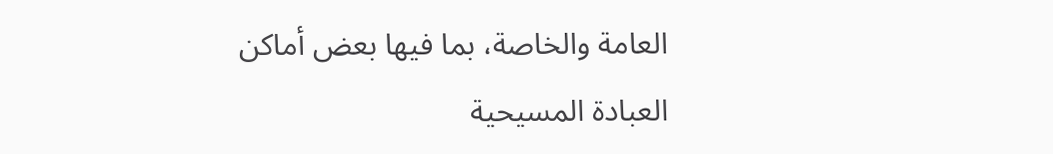العامة والخاصة، بما فيها بعض أماكن العبادة المسيحية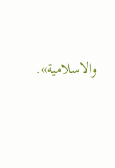والاسلامية».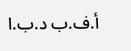أ.ف.ب د.ب.ا